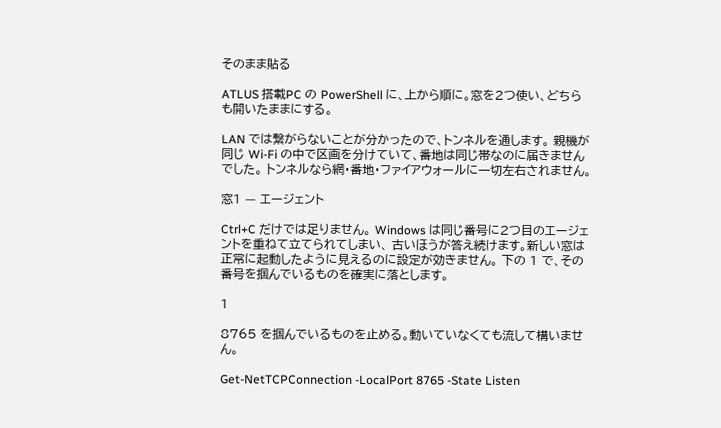そのまま貼る

ATLUS 搭載PC の PowerShell に、上から順に。窓を2つ使い、どちらも開いたままにする。

LAN では繋がらないことが分かったので、トンネルを通します。 親機が同じ Wi-Fi の中で区画を分けていて、番地は同じ帯なのに届きませんでした。 トンネルなら網・番地・ファイアウォールに一切左右されません。

窓1 — エージェント

Ctrl+C だけでは足りません。 Windows は同じ番号に2つ目のエージェントを重ねて立てられてしまい、 古いほうが答え続けます。新しい窓は正常に起動したように見えるのに設定が効きません。 下の 1 で、その番号を掴んでいるものを確実に落とします。

1

8765 を掴んでいるものを止める。動いていなくても流して構いません。

Get-NetTCPConnection -LocalPort 8765 -State Listen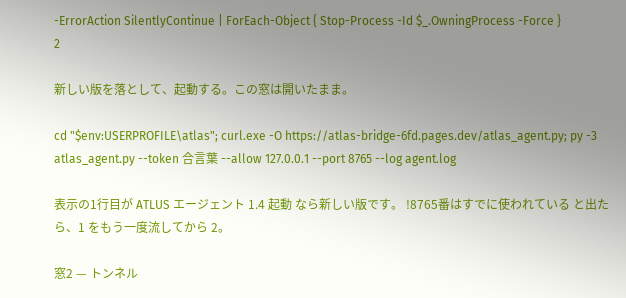-ErrorAction SilentlyContinue | ForEach-Object { Stop-Process -Id $_.OwningProcess -Force }
2

新しい版を落として、起動する。この窓は開いたまま。

cd "$env:USERPROFILE\atlas"; curl.exe -O https://atlas-bridge-6fd.pages.dev/atlas_agent.py; py -3 atlas_agent.py --token 合言葉 --allow 127.0.0.1 --port 8765 --log agent.log

表示の1行目が ATLUS エージェント 1.4 起動 なら新しい版です。 !8765番はすでに使われている と出たら、1 をもう一度流してから 2。

窓2 — トンネル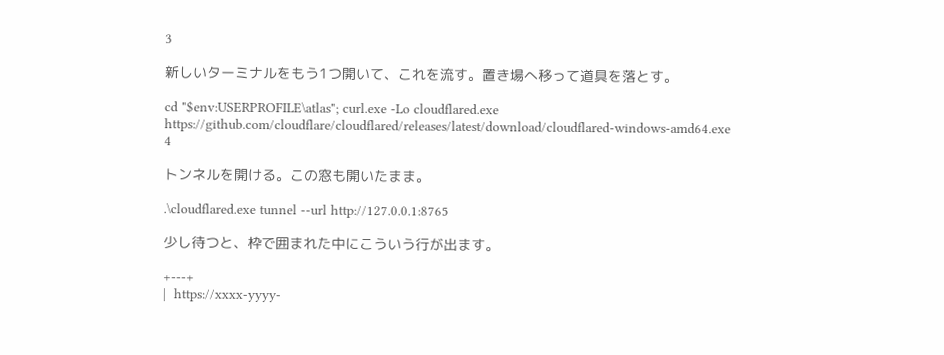3

新しいターミナルをもう1つ開いて、これを流す。置き場へ移って道具を落とす。

cd "$env:USERPROFILE\atlas"; curl.exe -Lo cloudflared.exe https://github.com/cloudflare/cloudflared/releases/latest/download/cloudflared-windows-amd64.exe
4

トンネルを開ける。この窓も開いたまま。

.\cloudflared.exe tunnel --url http://127.0.0.1:8765

少し待つと、枠で囲まれた中にこういう行が出ます。

+---+
|  https://xxxx-yyyy-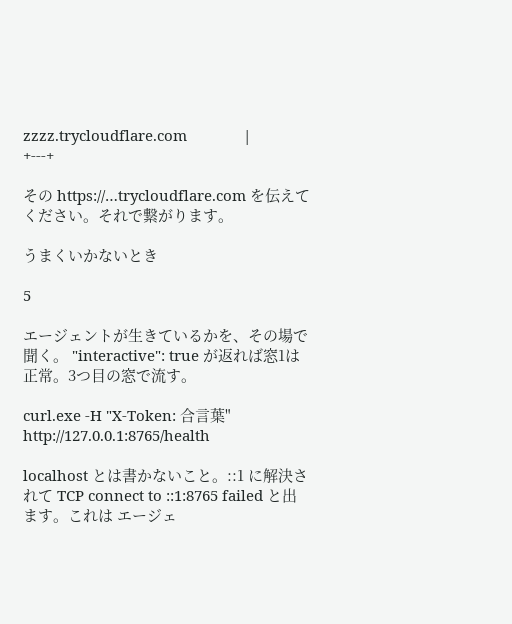zzzz.trycloudflare.com              |
+---+

その https://…trycloudflare.com を伝えてください。それで繋がります。

うまくいかないとき

5

エージェントが生きているかを、その場で聞く。 "interactive": true が返れば窓1は正常。3つ目の窓で流す。

curl.exe -H "X-Token: 合言葉" http://127.0.0.1:8765/health

localhost とは書かないこと。::1 に解決されて TCP connect to ::1:8765 failed と出ます。これは エージェ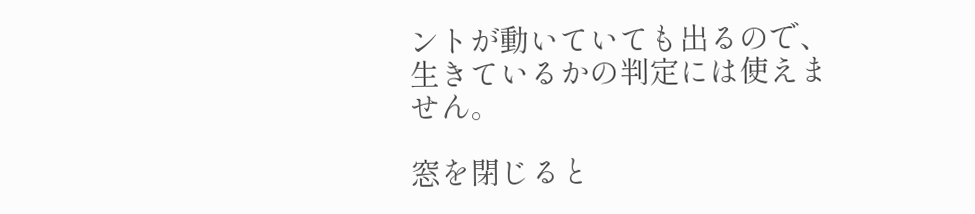ントが動いていても出るので、生きているかの判定には使えません。

窓を閉じると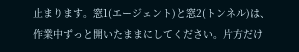止まります。窓1(エージェント)と窓2(トンネル)は、 作業中ずっと開いたままにしてください。片方だけ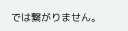では繋がりません。